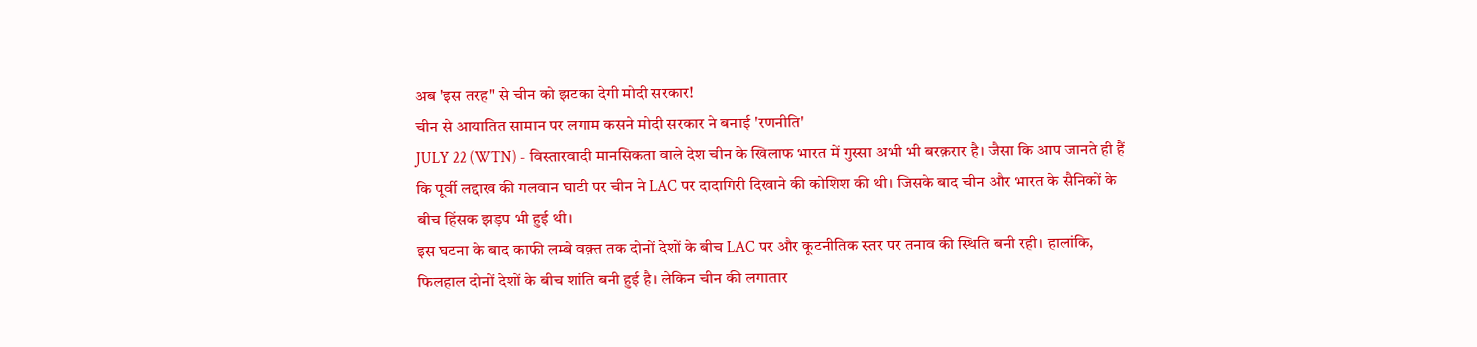अब 'इस तरह" से चीन को झटका देगी मोदी सरकार!
चीन से आयातित सामान पर लगाम कसने मोदी सरकार ने बनाई 'रणनीति'
JULY 22 (WTN) - विस्तारवादी मानसिकता वाले देश चीन के खिलाफ भारत में गुस्सा अभी भी बरक़रार है। जैसा कि आप जानते ही हैं कि पूर्वी लद्दाख की गलवान घाटी पर चीन ने LAC पर दादागिरी दिखाने की कोशिश की थी। जिसके बाद चीन और भारत के सैनिकों के बीच हिंसक झड़प भी हुई थी।
इस घटना के बाद काफी लम्बे वक़्त तक दोनों देशों के बीच LAC पर और कूटनीतिक स्तर पर तनाव की स्थिति बनी रही। हालांकि, फिलहाल दोनों देशों के बीच शांति बनी हुई है। लेकिन चीन की लगातार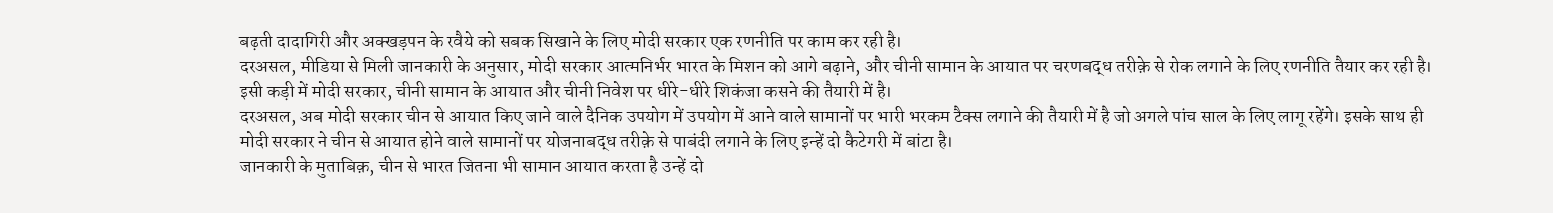बढ़ती दादागिरी और अक्खड़पन के रवैये को सबक सिखाने के लिए मोदी सरकार एक रणनीति पर काम कर रही है।
दरअसल, मीडिया से मिली जानकारी के अनुसार, मोदी सरकार आत्मनिर्भर भारत के मिशन को आगे बढ़ाने, और चीनी सामान के आयात पर चरणबद्ध तरीक़े से रोक लगाने के लिए रणनीति तैयार कर रही है। इसी कड़ी में मोदी सरकार, चीनी सामान के आयात और चीनी निवेश पर धीरे-धीरे शिकंजा कसने की तैयारी में है।
दरअसल, अब मोदी सरकार चीन से आयात किए जाने वाले दैनिक उपयोग में उपयोग में आने वाले सामानों पर भारी भरकम टैक्स लगाने की तैयारी में है जो अगले पांच साल के लिए लागू रहेंगे। इसके साथ ही मोदी सरकार ने चीन से आयात होने वाले सामानों पर योजनाबद्ध तरीक़े से पाबंदी लगाने के लिए इन्हें दो कैटेगरी में बांटा है।
जानकारी के मुताबिक़, चीन से भारत जितना भी सामान आयात करता है उन्हें दो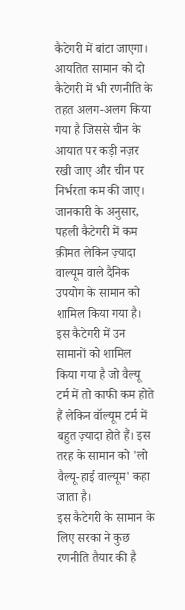कैटेगरी में बांटा जाएगा। आयतित सामान को दो कैटेगरी में भी रणनीति के तहत अलग-अलग किया गया है जिससे चीन के आयात पर कड़ी नज़र रखी जाए और चीन पर निर्भरता कम की जाए।
जानकारी के अनुसार, पहली कैटेगरी में कम क़ीमत लेकिन ज़्यादा वाल्यूम वाले दैनिक उपयोग के सामान को शामिल किया गया है। इस कैटेगरी में उन सामानों को शामिल किया गया है जो वैल्यू टर्म में तो काफी कम होते हैं लेकिन वॉल्यूम टर्म में बहुत ज़्यादा होते हैं। इस तरह के सामान को 'लो वैल्यू-हाई वाल्यूम' कहा जाता है।
इस कैटेगरी के सामान के लिए सरका ने कुछ रणनीति तैयार की है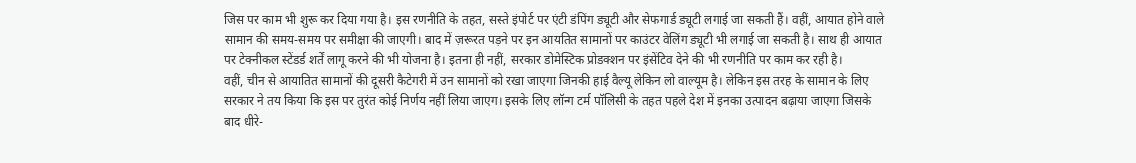जिस पर काम भी शुरू कर दिया गया है। इस रणनीति के तहत, सस्ते इंपोर्ट पर एंटी डंपिंग ड्यूटी और सेफगार्ड ड्यूटी लगाई जा सकती हैं। वहीं, आयात होने वाले सामान की समय-समय पर समीक्षा की जाएगी। बाद में ज़रूरत पड़ने पर इन आयतित सामानों पर काउंटर वेलिंग ड्यूटी भी लगाई जा सकती है। साथ ही आयात पर टेक्नीकल स्टेंडर्ड शर्तें लागू करने की भी योजना है। इतना ही नहीं, सरकार डोमेस्टिक प्रोडक्शन पर इंसेंटिव देने की भी रणनीति पर काम कर रही है।
वहीं, चीन से आयातित सामानों की दूसरी कैटेगरी में उन सामानों को रखा जाएगा जिनकी हाई वैल्यू लेकिन लो वाल्यूम है। लेकिन इस तरह के सामान के लिए सरकार ने तय किया कि इस पर तुरंत कोई निर्णय नहीं लिया जाएग। इसके लिए लॉन्ग टर्म पॉलिसी के तहत पहले देश में इनका उत्पादन बढ़ाया जाएगा जिसके बाद धीरे-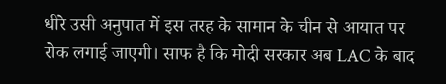धीरे उसी अनुपात में इस तरह के सामान के चीन से आयात पर रोक लगाई जाएगी। साफ है कि मोदी सरकार अब LAC के बाद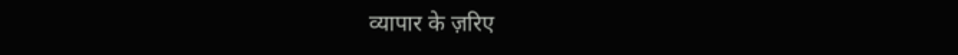व्यापार के ज़रिए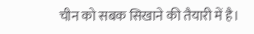चीन को सबक सिखाने की तैयारी में है।